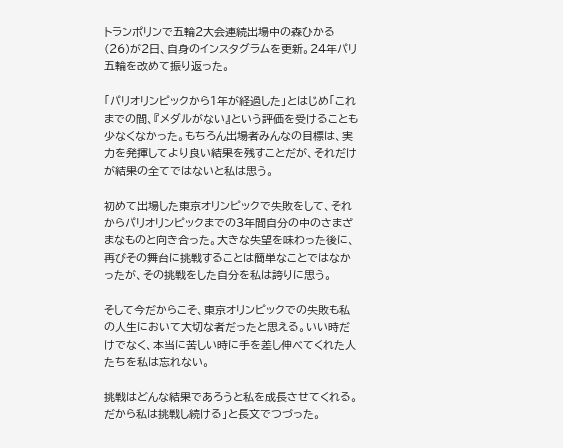トランポリンで五輪2大会連続出場中の森ひかる(26)が2日、自身のインスタグラムを更新。24年パリ五輪を改めて振り返った。

「パリオリンピックから1年が経過した」とはじめ「これまでの間、『メダルがない』という評価を受けることも少なくなかった。もちろん出場者みんなの目標は、実力を発揮してより良い結果を残すことだが、それだけが結果の全てではないと私は思う。

初めて出場した東京オリンピックで失敗をして、それからパリオリンピックまでの3年間自分の中のさまざまなものと向き合った。大きな失望を味わった後に、再びその舞台に挑戦することは簡単なことではなかったが、その挑戦をした自分を私は誇りに思う。

そして今だからこそ、東京オリンピックでの失敗も私の人生において大切な者だったと思える。いい時だけでなく、本当に苦しい時に手を差し伸べてくれた人たちを私は忘れない。

挑戦はどんな結果であろうと私を成長させてくれる。だから私は挑戦し続ける」と長文でつづった。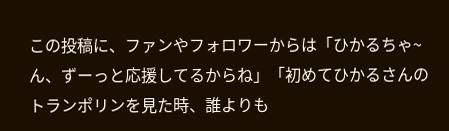この投稿に、ファンやフォロワーからは「ひかるちゃ~ん、ずーっと応援してるからね」「初めてひかるさんのトランポリンを見た時、誰よりも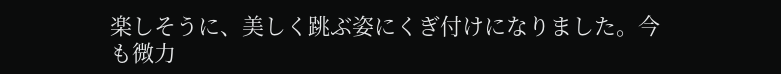楽しそうに、美しく跳ぶ姿にくぎ付けになりました。今も微力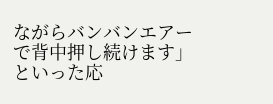ながらバンバンエアーで背中押し続けます」といった応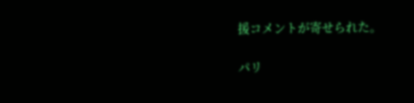援コメントが寄せられた。

パリ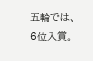五輪では、6位入賞。